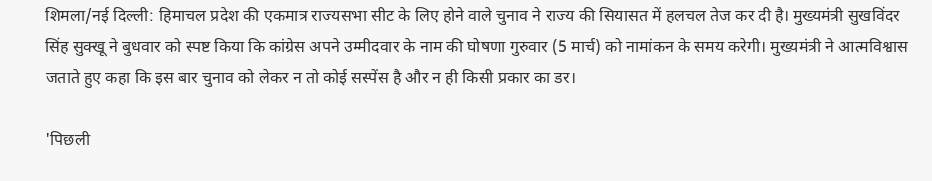शिमला/नई दिल्ली: हिमाचल प्रदेश की एकमात्र राज्यसभा सीट के लिए होने वाले चुनाव ने राज्य की सियासत में हलचल तेज कर दी है। मुख्यमंत्री सुखविंदर सिंह सुक्खू ने बुधवार को स्पष्ट किया कि कांग्रेस अपने उम्मीदवार के नाम की घोषणा गुरुवार (5 मार्च) को नामांकन के समय करेगी। मुख्यमंत्री ने आत्मविश्वास जताते हुए कहा कि इस बार चुनाव को लेकर न तो कोई सस्पेंस है और न ही किसी प्रकार का डर।

'पिछली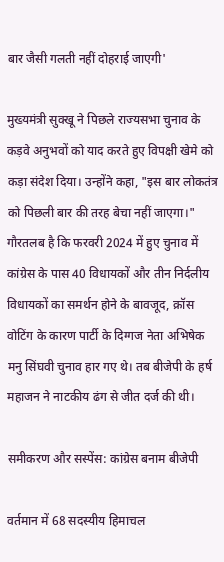बार जैसी गलती नहीं दोहराई जाएगी'

मुख्यमंत्री सुक्खू ने पिछले राज्यसभा चुनाव के कड़वे अनुभवों को याद करते हुए विपक्षी खेमे को कड़ा संदेश दिया। उन्होंने कहा, "इस बार लोकतंत्र को पिछली बार की तरह बेचा नहीं जाएगा।" गौरतलब है कि फरवरी 2024 में हुए चुनाव में कांग्रेस के पास 40 विधायकों और तीन निर्दलीय विधायकों का समर्थन होने के बावजूद, क्रॉस वोटिंग के कारण पार्टी के दिग्गज नेता अभिषेक मनु सिंघवी चुनाव हार गए थे। तब बीजेपी के हर्ष महाजन ने नाटकीय ढंग से जीत दर्ज की थी।

समीकरण और सस्पेंस: कांग्रेस बनाम बीजेपी

वर्तमान में 68 सदस्यीय हिमाचल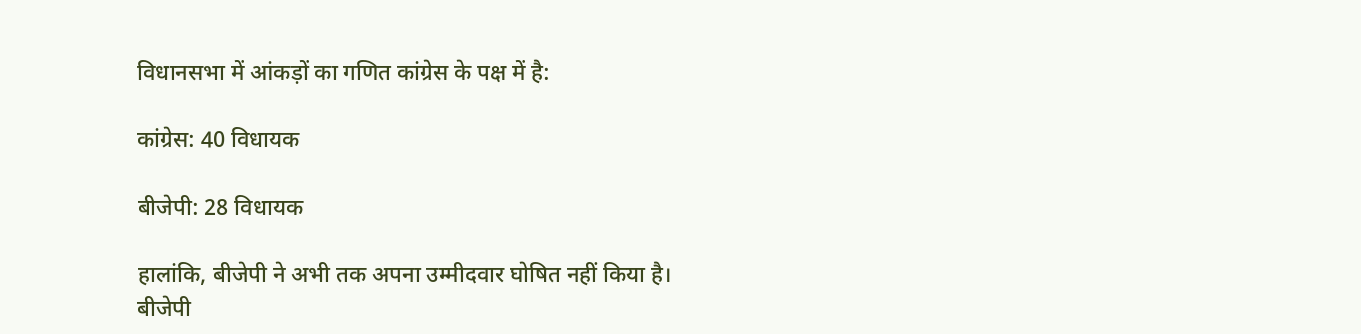विधानसभा में आंकड़ों का गणित कांग्रेस के पक्ष में है:

कांग्रेस: 40 विधायक

बीजेपी: 28 विधायक

हालांकि, बीजेपी ने अभी तक अपना उम्मीदवार घोषित नहीं किया है। बीजेपी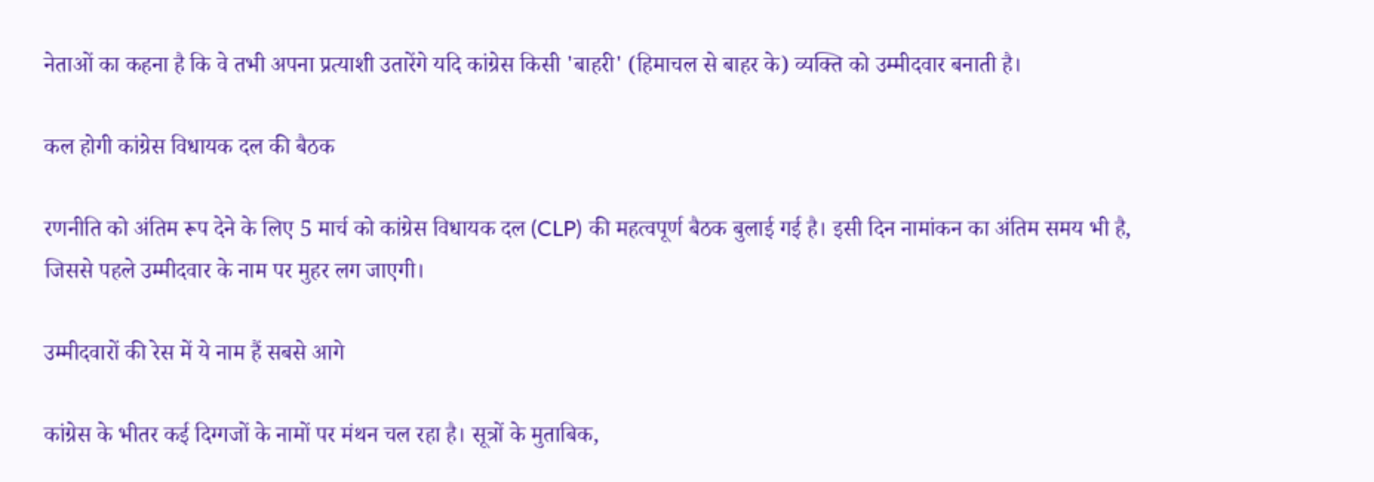नेताओं का कहना है कि वे तभी अपना प्रत्याशी उतारेंगे यदि कांग्रेस किसी 'बाहरी' (हिमाचल से बाहर के) व्यक्ति को उम्मीदवार बनाती है।

कल होगी कांग्रेस विधायक दल की बैठक

रणनीति को अंतिम रूप देने के लिए 5 मार्च को कांग्रेस विधायक दल (CLP) की महत्वपूर्ण बैठक बुलाई गई है। इसी दिन नामांकन का अंतिम समय भी है, जिससे पहले उम्मीदवार के नाम पर मुहर लग जाएगी।

उम्मीदवारों की रेस में ये नाम हैं सबसे आगे

कांग्रेस के भीतर कई दिग्गजों के नामों पर मंथन चल रहा है। सूत्रों के मुताबिक,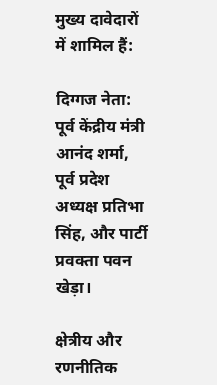मुख्य दावेदारों में शामिल हैं:

दिग्गज नेता: पूर्व केंद्रीय मंत्री आनंद शर्मा, पूर्व प्रदेश अध्यक्ष प्रतिभा सिंह, और पार्टी प्रवक्ता पवन खेड़ा।

क्षेत्रीय और रणनीतिक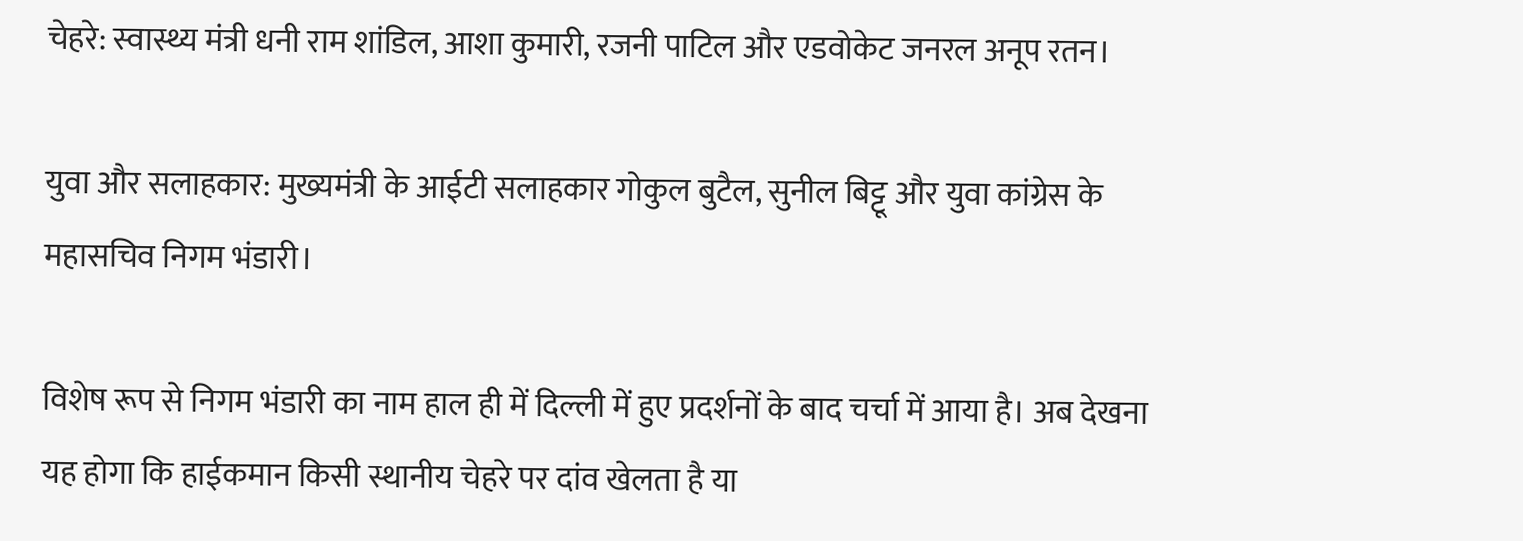चेहरे: स्वास्थ्य मंत्री धनी राम शांडिल, आशा कुमारी, रजनी पाटिल और एडवोकेट जनरल अनूप रतन।

युवा और सलाहकार: मुख्यमंत्री के आईटी सलाहकार गोकुल बुटैल, सुनील बिट्टू और युवा कांग्रेस के महासचिव निगम भंडारी।

विशेष रूप से निगम भंडारी का नाम हाल ही में दिल्ली में हुए प्रदर्शनों के बाद चर्चा में आया है। अब देखना यह होगा कि हाईकमान किसी स्थानीय चेहरे पर दांव खेलता है या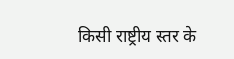किसी राष्ट्रीय स्तर के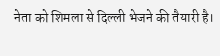नेता को शिमला से दिल्ली भेजने की तैयारी है।